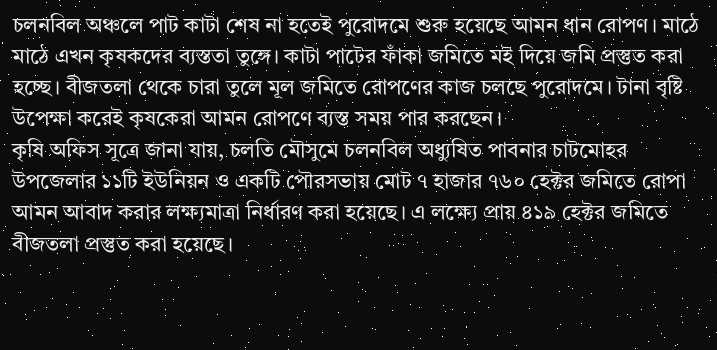চলনবিল অঞ্চলে পাট কাটা শেষ না হতেই পুরোদমে শুরু হয়েছে আমন ধান রোপণ। মাঠে মাঠে এখন কৃষকদের ব্যস্ততা তুঙ্গে। কাটা পাটের ফাঁকা জমিতে মই দিয়ে জমি প্রস্তুত করা হচ্ছে। বীজতলা থেকে চারা তুলে মূল জমিতে রোপণের কাজ চলছে পুরোদমে। টানা বৃষ্টি উপেক্ষা করেই কৃষকেরা আমন রোপণে ব্যস্ত সময় পার করছেন।
কৃষি অফিস সূত্রে জানা যায়, চলতি মৌসুমে চলনবিল অধ্যুষিত পাবনার চাটমোহর উপজেলার ১১টি ইউনিয়ন ও একটি পৌরসভায় মোট ৭ হাজার ৭৬০ হেক্টর জমিতে রোপা আমন আবাদ করার লক্ষ্যমাত্রা নির্ধারণ করা হয়েছে। এ লক্ষ্যে প্রায় ৪১৯ হেক্টর জমিতে বীজতলা প্রস্তুত করা হয়েছে।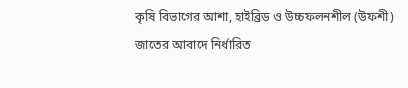কৃষি বিভাগের আশা, হাইব্রিড ও উচ্চফলনশীল (উফশী) জাতের আবাদে নির্ধারিত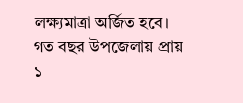লক্ষ্যমাত্রা অর্জিত হবে।
গত বছর উপজেলায় প্রায় ১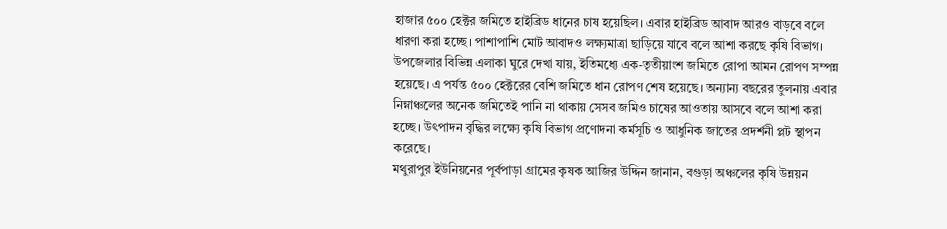হাজার ৫০০ হেক্টর জমিতে হাইব্রিড ধানের চাষ হয়েছিল। এবার হাইব্রিড আবাদ আরও বাড়বে বলে ধারণা করা হচ্ছে। পাশাপাশি মোট আবাদও লক্ষ্যমাত্রা ছাড়িয়ে যাবে বলে আশা করছে কৃষি বিভাগ।
উপজেলার বিভিন্ন এলাকা ঘুরে দেখা যায়, ইতিমধ্যে এক-তৃতীয়াংশ জমিতে রোপা আমন রোপণ সম্পন্ন হয়েছে। এ পর্যন্ত ৫০০ হেক্টরের বেশি জমিতে ধান রোপণ শেষ হয়েছে। অন্যান্য বছরের তুলনায় এবার নিম্নাঞ্চলের অনেক জমিতেই পানি না থাকায় সেসব জমিও চাষের আওতায় আসবে বলে আশা করা হচ্ছে। উৎপাদন বৃদ্ধির লক্ষ্যে কৃষি বিভাগ প্রণোদনা কর্মসূচি ও আধুনিক জাতের প্রদর্শনী প্লট স্থাপন করেছে।
মথুরাপুর ইউনিয়নের পূর্বপাড়া গ্রামের কৃষক আজির উদ্দিন জানান, বগুড়া অঞ্চলের কৃষি উন্নয়ন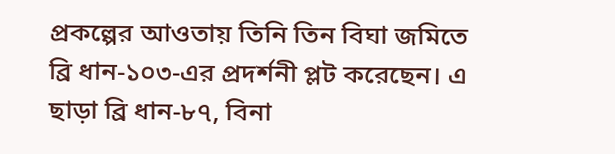প্রকল্পের আওতায় তিনি তিন বিঘা জমিতে ব্রি ধান-১০৩-এর প্রদর্শনী প্লট করেছেন। এ ছাড়া ব্রি ধান-৮৭, বিনা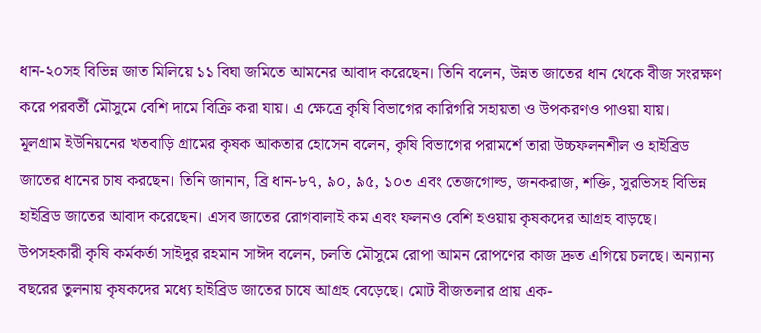ধান-২০সহ বিভিন্ন জাত মিলিয়ে ১১ বিঘা জমিতে আমনের আবাদ করেছেন। তিনি বলেন, উন্নত জাতের ধান থেকে বীজ সংরক্ষণ করে পরবর্তী মৌসুমে বেশি দামে বিক্রি করা যায়। এ ক্ষেত্রে কৃষি বিভাগের কারিগরি সহায়তা ও উপকরণও পাওয়া যায়।
মূলগ্রাম ইউনিয়নের খতবাড়ি গ্রামের কৃষক আকতার হোসেন বলেন, কৃষি বিভাগের পরামর্শে তারা উচ্চফলনশীল ও হাইব্রিড জাতের ধানের চাষ করছেন। তিনি জানান, ব্রি ধান-৮৭, ৯০, ৯৫, ১০৩ এবং তেজগোল্ড, জনকরাজ, শক্তি, সুরভিসহ বিভিন্ন হাইব্রিড জাতের আবাদ করেছেন। এসব জাতের রোগবালাই কম এবং ফলনও বেশি হওয়ায় কৃষকদের আগ্রহ বাড়ছে।
উপসহকারী কৃষি কর্মকর্তা সাইদুর রহমান সাঈদ বলেন, চলতি মৌসুমে রোপা আমন রোপণের কাজ দ্রুত এগিয়ে চলছে। অন্যান্য বছরের তুলনায় কৃষকদের মধ্যে হাইব্রিড জাতের চাষে আগ্রহ বেড়েছে। মোট বীজতলার প্রায় এক-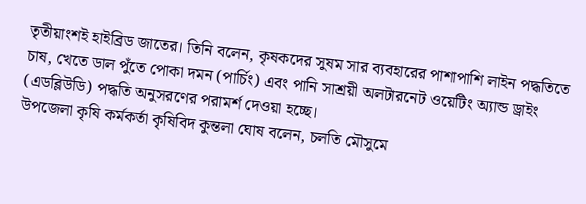তৃতীয়াংশই হাইব্রিড জাতের। তিনি বলেন, কৃষকদের সুষম সার ব্যবহারের পাশাপাশি লাইন পদ্ধতিতে চাষ, খেতে ডাল পুঁতে পোকা দমন (পার্চিং) এবং পানি সাশ্রয়ী অলটারনেট ওয়েটিং অ্যান্ড ড্রাইং (এডব্লিউডি) পদ্ধতি অনুসরণের পরামর্শ দেওয়া হচ্ছে।
উপজেলা কৃষি কর্মকর্তা কৃষিবিদ কুন্তলা ঘোষ বলেন, চলতি মৌসুমে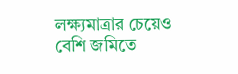লক্ষ্যমাত্রার চেয়েও বেশি জমিতে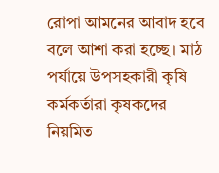রোপা আমনের আবাদ হবে বলে আশা করা হচ্ছে। মাঠ পর্যায়ে উপসহকারী কৃষি কর্মকর্তারা কৃষকদের নিয়মিত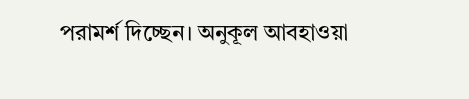পরামর্শ দিচ্ছেন। অনুকূল আবহাওয়া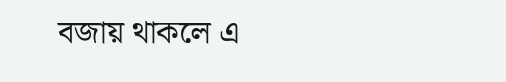বজায় থাকলে এ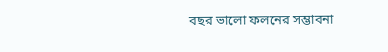বছর ভালো ফলনের সম্ভাবনা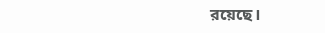রয়েছে।